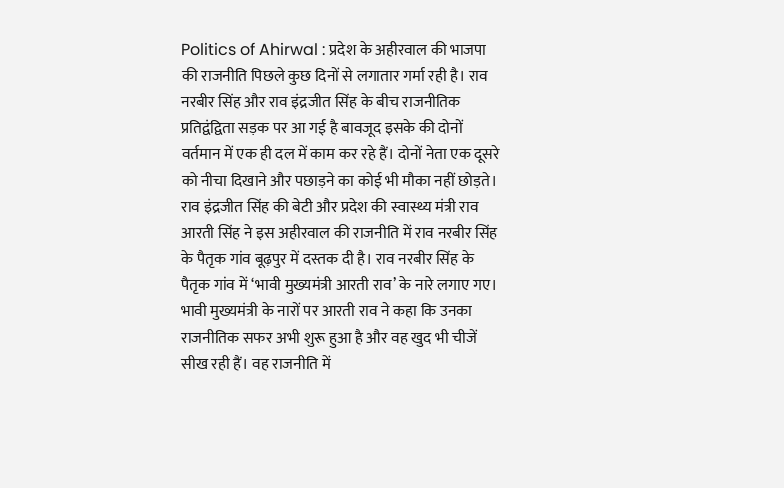Politics of Ahirwal : प्रदेश के अहीरवाल की भाजपा की राजनीति पिछले कुछ दिनों से लगातार गर्मा रही है। राव नरबीर सिंह और राव इंद्रजीत सिंह के बीच राजनीतिक प्रतिद्वंद्विता सड़क पर आ गई है बावजूद इसके की दोनों वर्तमान में एक ही दल में काम कर रहे हैं। दोनों नेता एक दूसरे को नीचा दिखाने और पछाड़ने का कोई भी मौका नहीं छोड़ते।
राव इंद्रजीत सिंह की बेटी और प्रदेश की स्वास्थ्य मंत्री राव आरती सिंह ने इस अहीरवाल की राजनीति में राव नरबीर सिंह के पैतृक गांव बूढ़पुर में दस्तक दी है। राव नरबीर सिंह के पैतृक गांव में ‘भावी मुख्यमंत्री आरती राव’ के नारे लगाए गए। भावी मुख्यमंत्री के नारों पर आरती राव ने कहा कि उनका राजनीतिक सफर अभी शुरू हुआ है और वह खुद भी चीजें सीख रही हैं। वह राजनीति में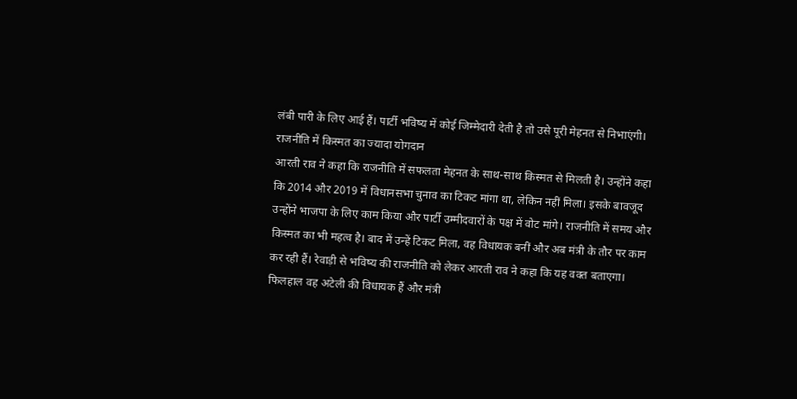लंबी पारी के लिए आई हैं। पार्टी भविष्य में कोई जिम्मेदारी देती है तो उसे पूरी मेहनत से निभाएंगी।
राजनीति में किस्मत का ज्यादा योगदान
आरती राव ने कहा कि राजनीति में सफलता मेहनत के साथ-साथ किस्मत से मिलती है। उन्होंने कहा कि 2014 और 2019 में विधानसभा चुनाव का टिकट मांगा था, लेकिन नहीं मिला। इसके बावजूद उन्होंने भाजपा के लिए काम किया और पार्टी उम्मीदवारों के पक्ष में वोट मांगे। राजनीति में समय और किस्मत का भी महत्व है। बाद में उन्हें टिकट मिला, वह विधायक बनीं और अब मंत्री के तौर पर काम कर रही हैं। रेवाड़ी से भविष्य की राजनीति को लेकर आरती राव ने कहा कि यह वक्त बताएगा। फिलहाल वह अटेली की विधायक हैं और मंत्री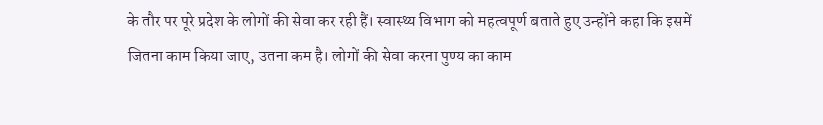के तौर पर पूरे प्रदेश के लोगों की सेवा कर रही हैं। स्वास्थ्य विभाग को महत्वपूर्ण बताते हुए उन्होंने कहा कि इसमें जितना काम किया जाए, उतना कम है। लोगों की सेवा करना पुण्य का काम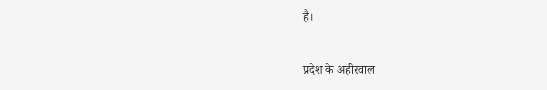है।

प्रदेश के अहीरवाल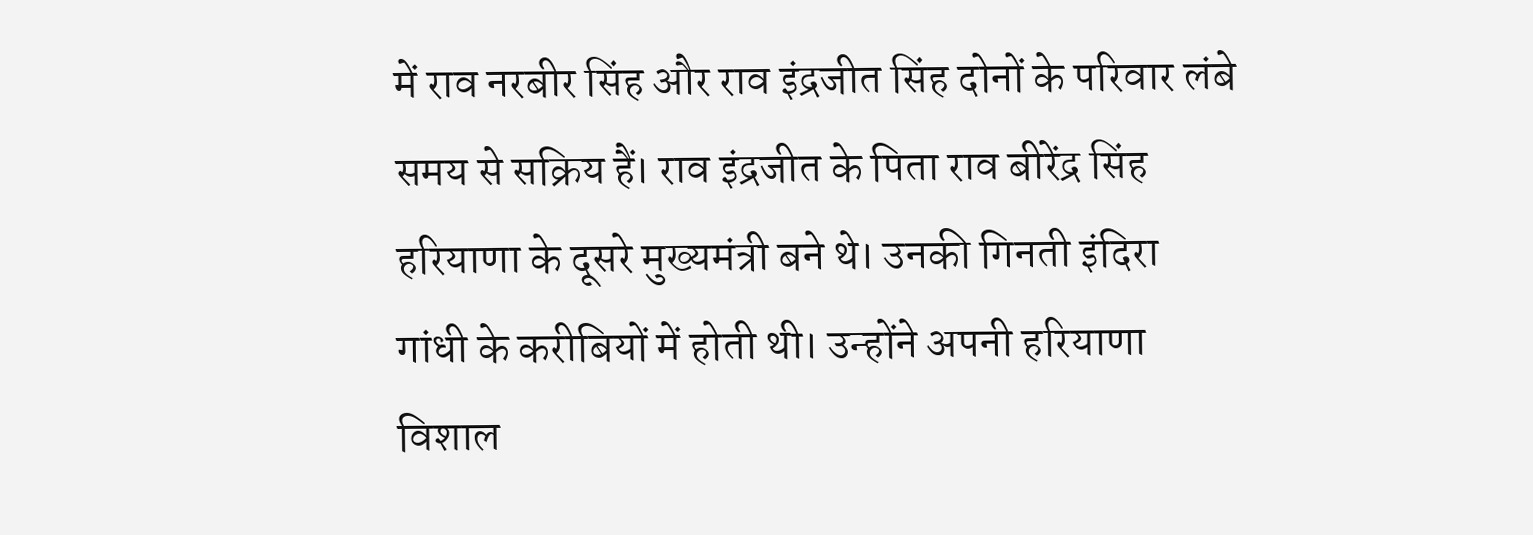में राव नरबीर सिंह और राव इंद्रजीत सिंह दोनों के परिवार लंबे समय से सक्रिय हैं। राव इंद्रजीत के पिता राव बीरेंद्र सिंह हरियाणा के दूसरे मुख्यमंत्री बने थे। उनकी गिनती इंदिरा गांधी के करीबियों में होती थी। उन्होंने अपनी हरियाणा विशाल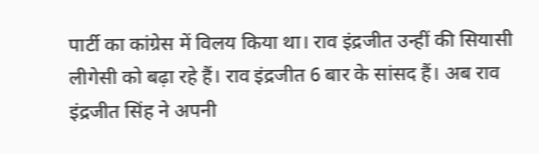पार्टी का कांग्रेस में विलय किया था। राव इंद्रजीत उन्हीं की सियासी लीगेसी को बढ़ा रहे हैं। राव इंद्रजीत 6 बार के सांसद हैं। अब राव इंद्रजीत सिंह ने अपनी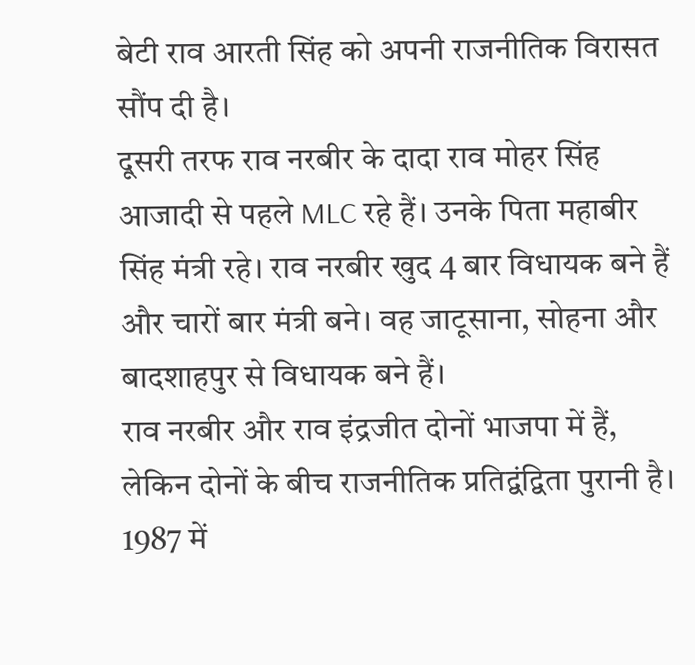बेटी राव आरती सिंह को अपनी राजनीतिक विरासत सौंप दी है।
दूसरी तरफ राव नरबीर के दादा राव मोहर सिंह आजादी से पहले MLC रहे हैं। उनके पिता महाबीर सिंह मंत्री रहे। राव नरबीर खुद 4 बार विधायक बने हैं और चारों बार मंत्री बने। वह जाटूसाना, सोहना और बादशाहपुर से विधायक बने हैं।
राव नरबीर और राव इंद्रजीत दोनों भाजपा में हैं, लेकिन दोनों के बीच राजनीतिक प्रतिद्वंद्विता पुरानी है। 1987 में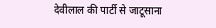देवीलाल की पार्टी से जाटूसाना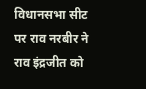विधानसभा सीट पर राव नरबीर ने राव इंद्रजीत को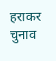हराकर चुनाव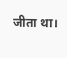जीता था।